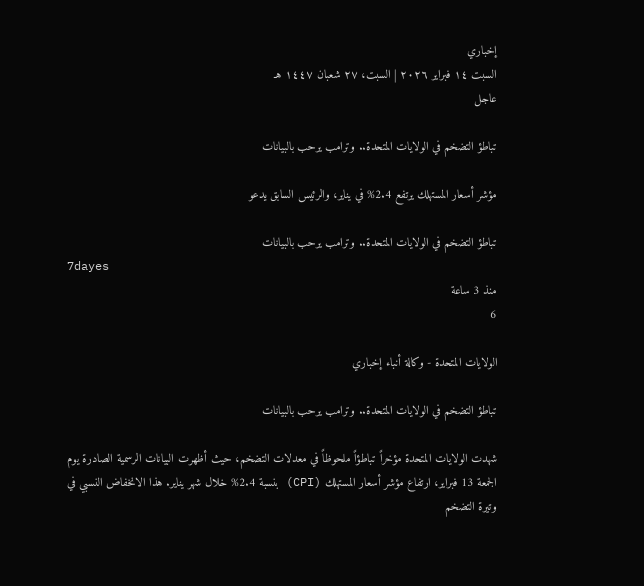إخباري
السبت ١٤ فبراير ٢٠٢٦ | السبت، ٢٧ شعبان ١٤٤٧ هـ
عاجل

تباطؤ التضخم في الولايات المتحدة.. وترامب يرحب بالبيانات

مؤشر أسعار المستهلك يرتفع 2.4% في يناير، والرئيس السابق يدعو

تباطؤ التضخم في الولايات المتحدة.. وترامب يرحب بالبيانات
7dayes
منذ 3 ساعة
6

الولايات المتحدة - وكالة أنباء إخباري

تباطؤ التضخم في الولايات المتحدة.. وترامب يرحب بالبيانات

شهدت الولايات المتحدة مؤخراً تباطؤاً ملحوظاً في معدلات التضخم، حيث أظهرت البيانات الرسمية الصادرة يوم الجمعة 13 فبراير، ارتفاع مؤشر أسعار المستهلك (CPI) بنسبة 2.4% خلال شهر يناير. هذا الانخفاض النسبي في وتيرة التضخم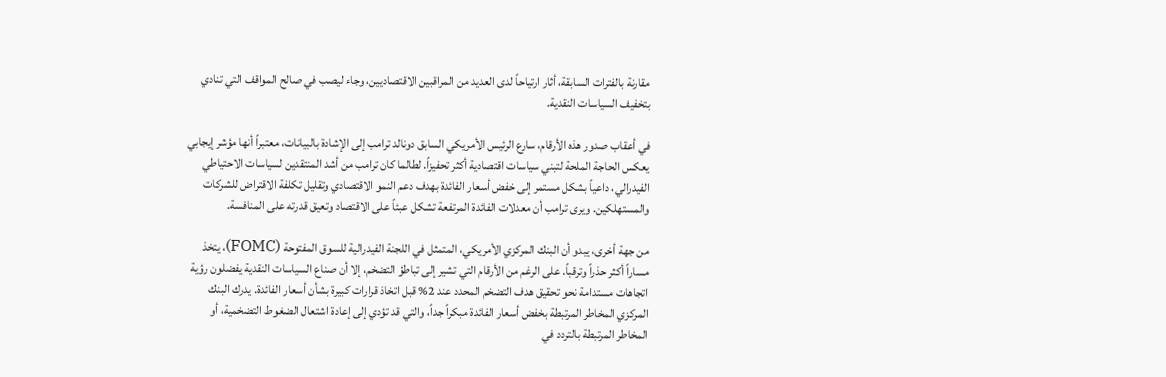مقارنة بالفترات السابقة، أثار ارتياحاً لدى العديد من المراقبين الاقتصاديين، وجاء ليصب في صالح المواقف التي تنادي بتخفيف السياسات النقدية.

في أعقاب صدور هذه الأرقام، سارع الرئيس الأمريكي السابق دونالد ترامب إلى الإشادة بالبيانات، معتبراً أنها مؤشر إيجابي يعكس الحاجة الملحة لتبني سياسات اقتصادية أكثر تحفيزاً. لطالما كان ترامب من أشد المنتقدين لسياسات الاحتياطي الفيدرالي، داعياً بشكل مستمر إلى خفض أسعار الفائدة بهدف دعم النمو الاقتصادي وتقليل تكلفة الاقتراض للشركات والمستهلكين. ويرى ترامب أن معدلات الفائدة المرتفعة تشكل عبئاً على الاقتصاد وتعيق قدرته على المنافسة.

من جهة أخرى، يبدو أن البنك المركزي الأمريكي، المتمثل في اللجنة الفيدرالية للسوق المفتوحة (FOMC)، يتخذ مساراً أكثر حذراً وترقباً. على الرغم من الأرقام التي تشير إلى تباطؤ التضخم، إلا أن صناع السياسات النقدية يفضلون رؤية اتجاهات مستدامة نحو تحقيق هدف التضخم المحدد عند 2% قبل اتخاذ قرارات كبيرة بشأن أسعار الفائدة. يدرك البنك المركزي المخاطر المرتبطة بخفض أسعار الفائدة مبكراً جداً، والتي قد تؤدي إلى إعادة اشتعال الضغوط التضخمية، أو المخاطر المرتبطة بالتردد في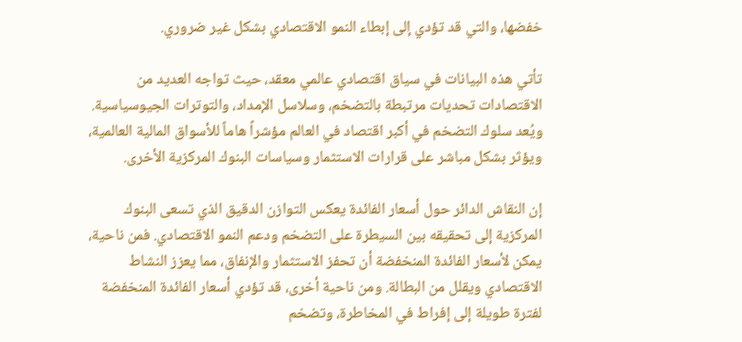خفضها، والتي قد تؤدي إلى إبطاء النمو الاقتصادي بشكل غير ضروري.

تأتي هذه البيانات في سياق اقتصادي عالمي معقد، حيث تواجه العديد من الاقتصادات تحديات مرتبطة بالتضخم، وسلاسل الإمداد، والتوترات الجيوسياسية. ويُعد سلوك التضخم في أكبر اقتصاد في العالم مؤشراً هاماً للأسواق المالية العالمية، ويؤثر بشكل مباشر على قرارات الاستثمار وسياسات البنوك المركزية الأخرى.

إن النقاش الدائر حول أسعار الفائدة يعكس التوازن الدقيق الذي تسعى البنوك المركزية إلى تحقيقه بين السيطرة على التضخم ودعم النمو الاقتصادي. فمن ناحية، يمكن لأسعار الفائدة المنخفضة أن تحفز الاستثمار والإنفاق، مما يعزز النشاط الاقتصادي ويقلل من البطالة. ومن ناحية أخرى، قد تؤدي أسعار الفائدة المنخفضة لفترة طويلة إلى إفراط في المخاطرة، وتضخم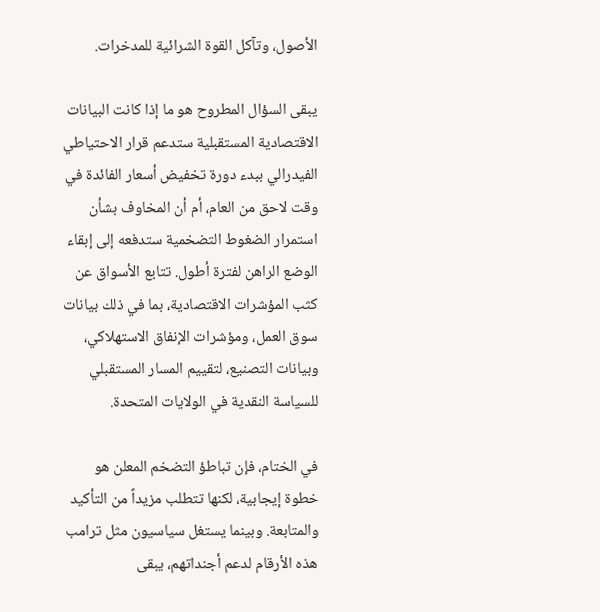الأصول، وتآكل القوة الشرائية للمدخرات.

يبقى السؤال المطروح هو ما إذا كانت البيانات الاقتصادية المستقبلية ستدعم قرار الاحتياطي الفيدرالي ببدء دورة تخفيض أسعار الفائدة في وقت لاحق من العام، أم أن المخاوف بشأن استمرار الضغوط التضخمية ستدفعه إلى إبقاء الوضع الراهن لفترة أطول. تتابع الأسواق عن كثب المؤشرات الاقتصادية، بما في ذلك بيانات سوق العمل، ومؤشرات الإنفاق الاستهلاكي، وبيانات التصنيع، لتقييم المسار المستقبلي للسياسة النقدية في الولايات المتحدة.

في الختام، فإن تباطؤ التضخم المعلن هو خطوة إيجابية، لكنها تتطلب مزيداً من التأكيد والمتابعة. وبينما يستغل سياسيون مثل ترامب هذه الأرقام لدعم أجنداتهم، يبقى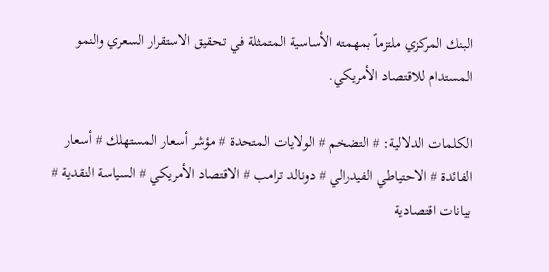البنك المركزي ملتزماً بمهمته الأساسية المتمثلة في تحقيق الاستقرار السعري والنمو المستدام للاقتصاد الأمريكي.

الكلمات الدلالية: # التضخم # الولايات المتحدة # مؤشر أسعار المستهلك # أسعار الفائدة # الاحتياطي الفيدرالي # دونالد ترامب # الاقتصاد الأمريكي # السياسة النقدية # بيانات اقتصادية